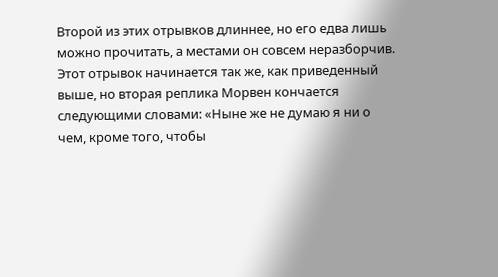Второй из этих отрывков длиннее, но его едва лишь можно прочитать, а местами он совсем неразборчив. Этот отрывок начинается так же, как приведенный выше, но вторая реплика Морвен кончается следующими словами: «Ныне же не думаю я ни о чем, кроме того, чтобы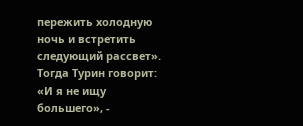пережить холодную ночь и встретить следующий рассвет». Тогда Турин говорит: «И я не ищу большего», -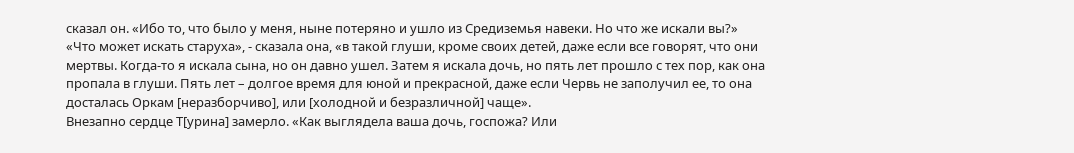сказал он. «Ибо то, что было у меня, ныне потеряно и ушло из Средиземья навеки. Но что же искали вы?»
«Что может искать старуха», - сказала она, «в такой глуши, кроме своих детей, даже если все говорят, что они мертвы. Когда-то я искала сына, но он давно ушел. Затем я искала дочь, но пять лет прошло с тех пор, как она пропала в глуши. Пять лет – долгое время для юной и прекрасной, даже если Червь не заполучил ее, то она досталась Оркам [неразборчиво], или [холодной и безразличной] чаще».
Внезапно сердце Т[урина] замерло. «Как выглядела ваша дочь, госпожа? Или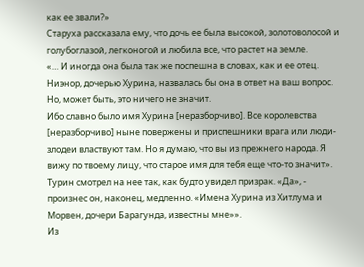как ее звали?»
Старуха рассказала ему, что дочь ее была высокой, золотоволосой и голубоглазой, легконогой и любила все, что растет на земле.
«… И иногда она была так же поспешна в словах, как и ее отец. Ниэнор, дочерью Хурина, назвалась бы она в ответ на ваш вопрос. Но, может быть, это ничего не значит.
Ибо славно было имя Хурина [неразборчиво]. Все королевства [неразборчиво] ныне повержены и приспешники врага или люди-злодеи властвуют там. Но я думаю, что вы из прежнего народа. Я вижу по твоему лицу, что старое имя для тебя еще что-то значит».
Турин смотрел на нее так, как будто увидел призрак. «Да», - произнес он, наконец, медленно. «Имена Хурина из Хитлума и Морвен, дочери Барагунда, известны мне»».
Из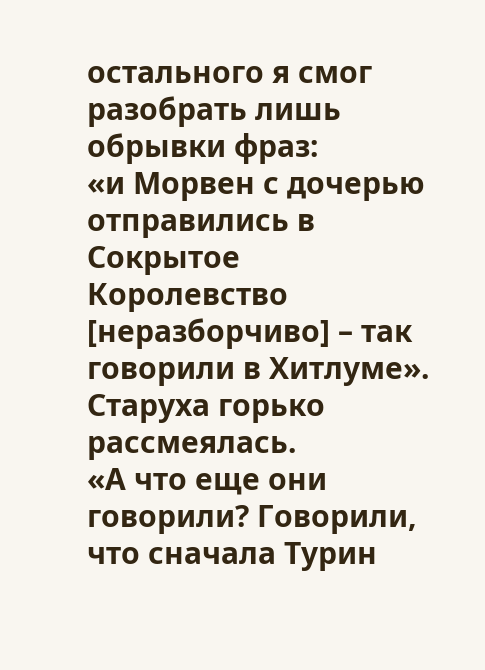остального я смог разобрать лишь обрывки фраз:
«и Морвен с дочерью отправились в Сокрытое Королевство [неразборчиво] – так говорили в Хитлуме». Старуха горько рассмеялась.
«А что еще они говорили? Говорили, что сначала Турин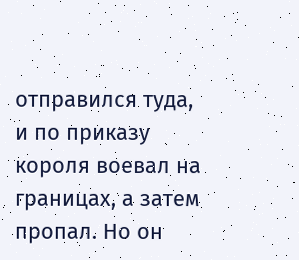отправился туда, и по приказу короля воевал на границах, а затем пропал. Но он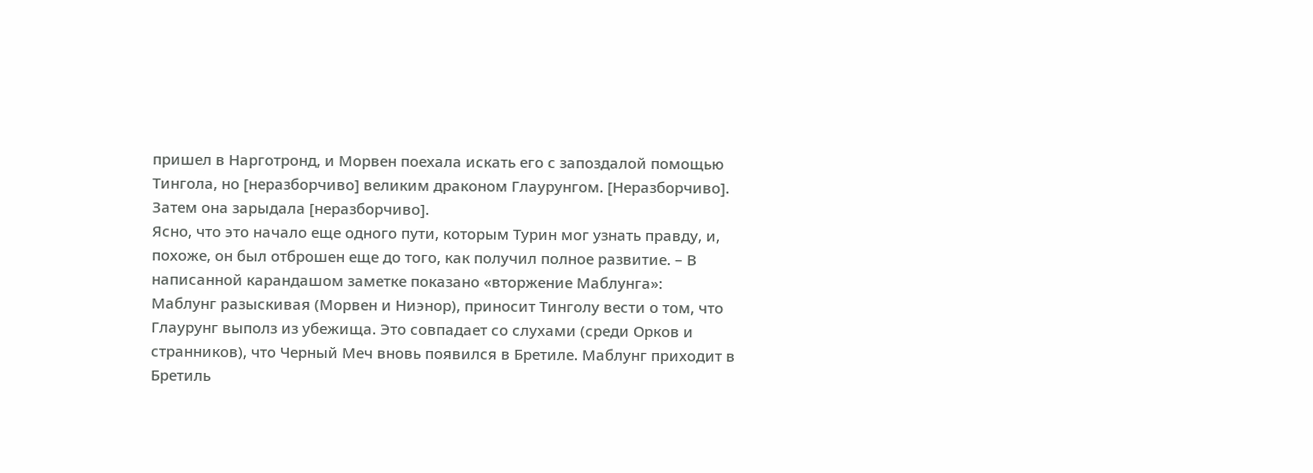пришел в Нарготронд, и Морвен поехала искать его с запоздалой помощью Тингола, но [неразборчиво] великим драконом Глаурунгом. [Неразборчиво]. Затем она зарыдала [неразборчиво].
Ясно, что это начало еще одного пути, которым Турин мог узнать правду, и, похоже, он был отброшен еще до того, как получил полное развитие. – В написанной карандашом заметке показано «вторжение Маблунга»:
Маблунг разыскивая (Морвен и Ниэнор), приносит Тинголу вести о том, что Глаурунг выполз из убежища. Это совпадает со слухами (среди Орков и странников), что Черный Меч вновь появился в Бретиле. Маблунг приходит в Бретиль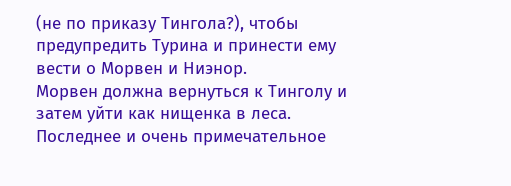(не по приказу Тингола?), чтобы предупредить Турина и принести ему вести о Морвен и Ниэнор.
Морвен должна вернуться к Тинголу и затем уйти как нищенка в леса.
Последнее и очень примечательное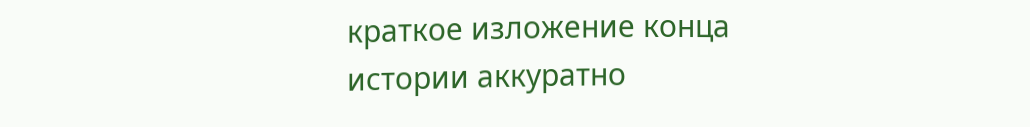краткое изложение конца истории аккуратно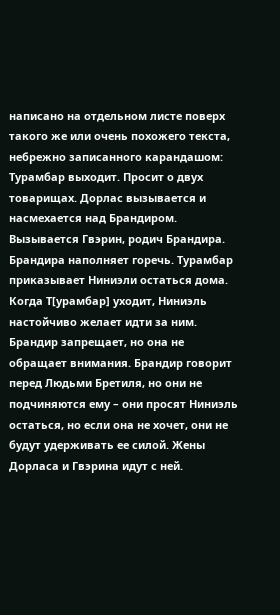написано на отдельном листе поверх такого же или очень похожего текста, небрежно записанного карандашом:
Турамбар выходит. Просит о двух товарищах. Дорлас вызывается и насмехается над Брандиром. Вызывается Гвэрин, родич Брандира. Брандира наполняет горечь. Турамбар приказывает Ниниэли остаться дома.
Когда Т[урамбар] уходит, Ниниэль настойчиво желает идти за ним. Брандир запрещает, но она не обращает внимания. Брандир говорит перед Людьми Бретиля, но они не подчиняются ему – они просят Ниниэль остаться, но если она не хочет, они не будут удерживать ее силой. Жены Дорласа и Гвэрина идут с ней.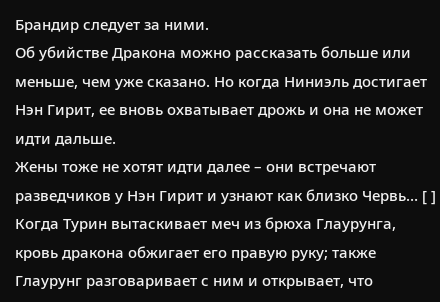Брандир следует за ними.
Об убийстве Дракона можно рассказать больше или меньше, чем уже сказано. Но когда Ниниэль достигает Нэн Гирит, ее вновь охватывает дрожь и она не может идти дальше.
Жены тоже не хотят идти далее – они встречают разведчиков у Нэн Гирит и узнают как близко Червь… [ ]
Когда Турин вытаскивает меч из брюха Глаурунга, кровь дракона обжигает его правую руку; также Глаурунг разговаривает с ним и открывает, что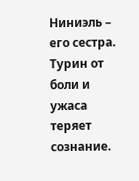Ниниэль – его сестра. Турин от боли и ужаса теряет сознание.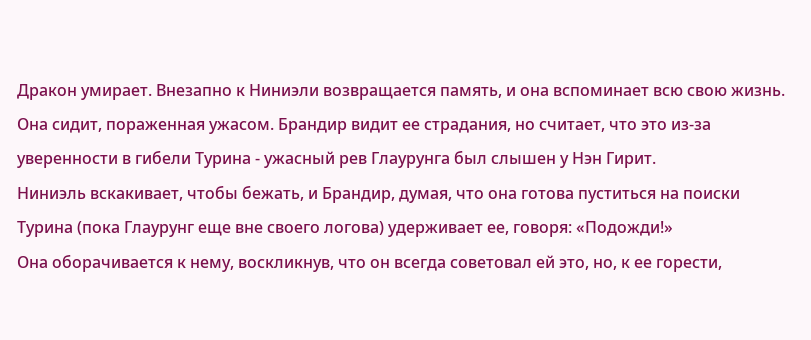Дракон умирает. Внезапно к Ниниэли возвращается память, и она вспоминает всю свою жизнь. Она сидит, пораженная ужасом. Брандир видит ее страдания, но считает, что это из-за уверенности в гибели Турина - ужасный рев Глаурунга был слышен у Нэн Гирит.
Ниниэль вскакивает, чтобы бежать, и Брандир, думая, что она готова пуститься на поиски Турина (пока Глаурунг еще вне своего логова) удерживает ее, говоря: «Подожди!»
Она оборачивается к нему, воскликнув, что он всегда советовал ей это, но, к ее горести,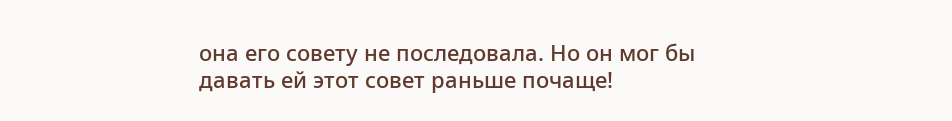она его совету не последовала. Но он мог бы давать ей этот совет раньше почаще!